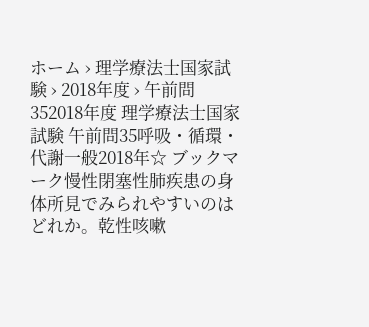ホーム › 理学療法士国家試験 › 2018年度 › 午前問352018年度 理学療法士国家試験 午前問35呼吸・循環・代謝一般2018年☆ ブックマーク慢性閉塞性肺疾患の身体所見でみられやすいのはどれか。乾性咳嗽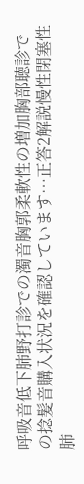呼吸音低下肺野打診での濁音胸郭柔軟性の増加胸部聴診での捻髪音購入状況を確認しています…正答2解説慢性閉塞性肺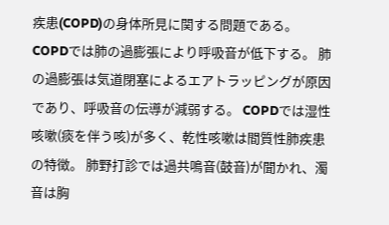疾患(COPD)の身体所見に関する問題である。 COPDでは肺の過膨張により呼吸音が低下する。 肺の過膨張は気道閉塞によるエアトラッピングが原因であり、呼吸音の伝導が減弱する。 COPDでは湿性咳嗽(痰を伴う咳)が多く、乾性咳嗽は間質性肺疾患の特徴。 肺野打診では過共鳴音(鼓音)が聞かれ、濁音は胸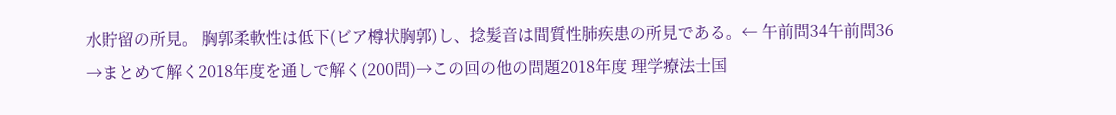水貯留の所見。 胸郭柔軟性は低下(ビア樽状胸郭)し、捻髪音は間質性肺疾患の所見である。← 午前問34午前問36 →まとめて解く2018年度を通しで解く(200問)→この回の他の問題2018年度 理学療法士国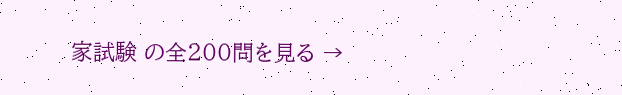家試験 の全200問を見る →